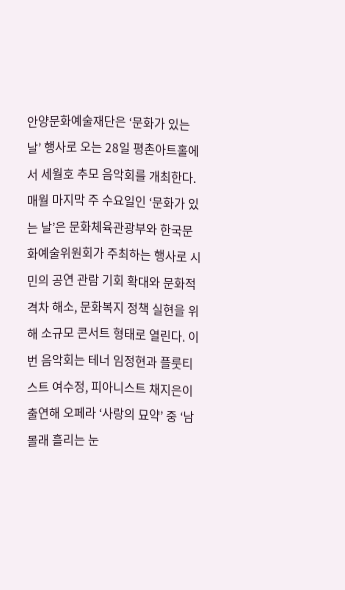안양문화예술재단은 ‘문화가 있는 날’ 행사로 오는 28일 평촌아트홀에서 세월호 추모 음악회를 개최한다. 매월 마지막 주 수요일인 ‘문화가 있는 날’은 문화체육관광부와 한국문화예술위원회가 주최하는 행사로 시민의 공연 관람 기회 확대와 문화적 격차 해소, 문화복지 정책 실현을 위해 소규모 콘서트 형태로 열린다. 이번 음악회는 테너 임정현과 플룻티스트 여수정, 피아니스트 채지은이 출연해 오페라 ‘사랑의 묘약’ 중 ‘남몰래 흘리는 눈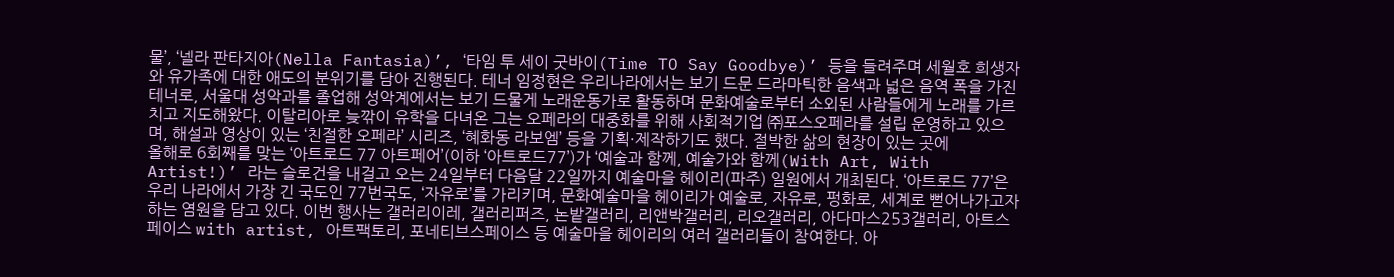물’, ‘넬라 판타지아(Nella Fantasia)’, ‘타임 투 세이 굿바이(Time TO Say Goodbye)’ 등을 들려주며 세월호 희생자와 유가족에 대한 애도의 분위기를 담아 진행된다. 테너 임정현은 우리나라에서는 보기 드문 드라마틱한 음색과 넓은 음역 폭을 가진 테너로, 서울대 성악과를 졸업해 성악계에서는 보기 드물게 노래운동가로 활동하며 문화예술로부터 소외된 사람들에게 노래를 가르치고 지도해왔다. 이탈리아로 늦깎이 유학을 다녀온 그는 오페라의 대중화를 위해 사회적기업 ㈜포스오페라를 설립 운영하고 있으며, 해설과 영상이 있는 ‘친절한 오페라’ 시리즈, ‘혜화동 라보엠’ 등을 기획·제작하기도 했다. 절박한 삶의 현장이 있는 곳에
올해로 6회째를 맞는 ‘아트로드 77 아트페어’(이하 ‘아트로드77’)가 ‘예술과 함께, 예술가와 함께(With Art, With Artist!)’ 라는 슬로건을 내걸고 오는 24일부터 다음달 22일까지 예술마을 헤이리(파주) 일원에서 개최된다. ‘아트로드 77’은 우리 나라에서 가장 긴 국도인 77번국도, ‘자유로’를 가리키며, 문화예술마을 헤이리가 예술로, 자유로, 펑화로, 세계로 뻗어나가고자 하는 염원을 담고 있다. 이번 행사는 갤러리이레, 갤러리퍼즈, 논밭갤러리, 리앤박갤러리, 리오갤러리, 아다마스253갤러리, 아트스페이스 with artist, 아트팩토리, 포네티브스페이스 등 예술마을 헤이리의 여러 갤러리들이 참여한다. 아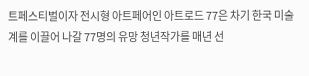트페스티벌이자 전시형 아트페어인 아트로드 77은 차기 한국 미술계를 이끌어 나갈 77명의 유망 청년작가를 매년 선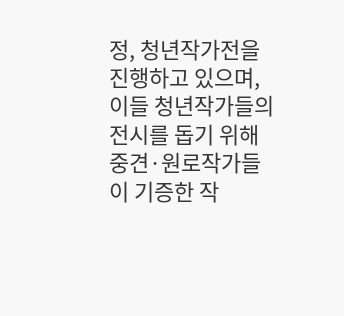정, 청년작가전을 진행하고 있으며, 이들 청년작가들의 전시를 돕기 위해 중견·원로작가들이 기증한 작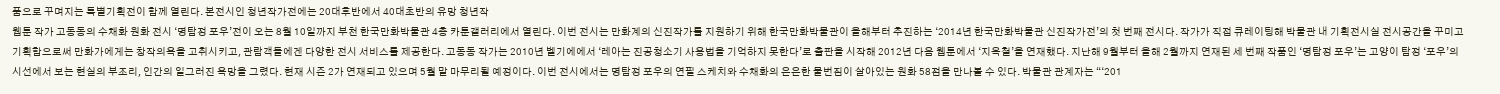품으로 꾸며지는 특별기획전이 함께 열린다. 본전시인 청년작가전에는 20대후반에서 40대초반의 유망 청년작
웹툰 작가 고동동의 수채화 원화 전시 ‘명탐정 포우’전이 오는 8월 10일까지 부천 한국만화박물관 4층 카툰갤러리에서 열린다. 이번 전시는 만화계의 신진작가를 지원하기 위해 한국만화박물관이 올해부터 추진하는 ‘2014년 한국만화박물관 신진작가전’의 첫 번째 전시다. 작가가 직접 큐레이팅해 박물관 내 기획전시실 전시공간을 꾸미고 기획함으로써 만화가에게는 창작의욕을 고취시키고, 관람객들에겐 다양한 전시 서비스를 제공한다. 고동동 작가는 2010년 벨기에에서 ‘레아는 진공청소기 사용법을 기억하지 못한다’로 출판을 시작해 2012년 다음 웹툰에서 ‘지옥철’을 연재했다. 지난해 9월부터 올해 2월까지 연재된 세 번째 작품인 ‘명탐정 포우’는 고양이 탐정 ‘포우’의 시선에서 보는 현실의 부조리, 인간의 일그러진 욕망을 그렸다. 현재 시즌 2가 연재되고 있으며 5월 말 마무리될 예정이다. 이번 전시에서는 명탐정 포우의 연필 스케치와 수채화의 은은한 물번짐이 살아있는 원화 58점을 만나볼 수 있다. 박물관 관계자는 “‘201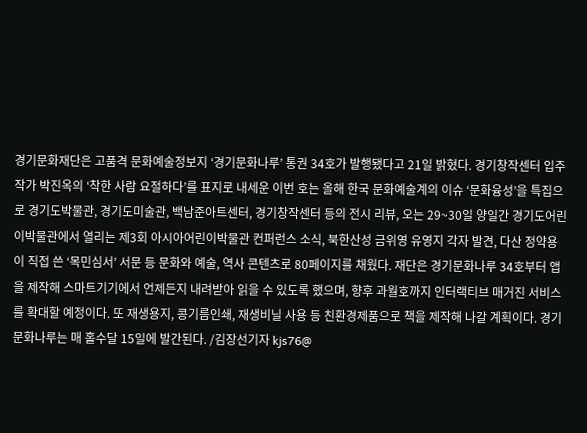경기문화재단은 고품격 문화예술정보지 ‘경기문화나루’ 통권 34호가 발행됐다고 21일 밝혔다. 경기창작센터 입주작가 박진옥의 ‘착한 사람 요절하다’를 표지로 내세운 이번 호는 올해 한국 문화예술계의 이슈 ‘문화융성’을 특집으로 경기도박물관, 경기도미술관, 백남준아트센터, 경기창작센터 등의 전시 리뷰, 오는 29~30일 양일간 경기도어린이박물관에서 열리는 제3회 아시아어린이박물관 컨퍼런스 소식, 북한산성 금위영 유영지 각자 발견, 다산 정약용이 직접 쓴 ‘목민심서’ 서문 등 문화와 예술, 역사 콘텐츠로 80페이지를 채웠다. 재단은 경기문화나루 34호부터 앱을 제작해 스마트기기에서 언제든지 내려받아 읽을 수 있도록 했으며, 향후 과월호까지 인터랙티브 매거진 서비스를 확대할 예정이다. 또 재생용지, 콩기름인쇄, 재생비닐 사용 등 친환경제품으로 책을 제작해 나갈 계획이다. 경기문화나루는 매 홀수달 15일에 발간된다. /김장선기자 kjs76@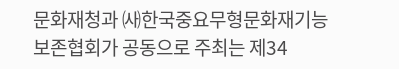문화재청과 ㈔한국중요무형문화재기능보존협회가 공동으로 주최는 제34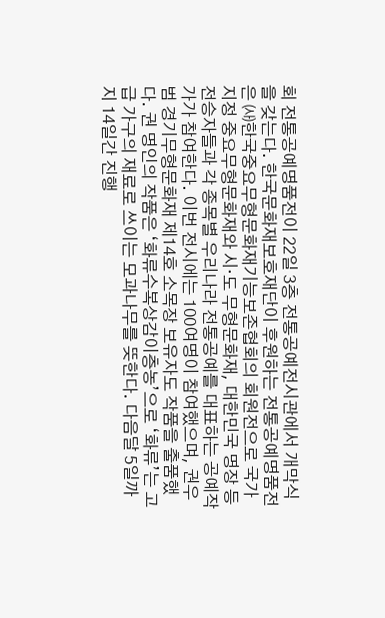회 전통공예명품전이 22일 3층 전통공예전시관에서 개막식을 갖는다. 한국문화재보호재단이 후원하는 전통공예명품전은 ㈔한국중요무형문화재기능보존협회의 회원전으로 국가지정 중요무형문화재와 시·도 무형문화재, 대한민국 명장 등 전승자들과 각 종목별 우리나라 전통공예를 대표하는 공예작가가 참여한다. 이번 전시에는 100여명이 참여했으며, 권우범 경기무형문화재 제14호 소목장 보유자도 작품을 출품했다. 권 명인의 작품은 ‘화류수복상감이층농’으로 ‘화류’는 고급 가구의 재료로 쓰이는 모과나무를 뜻한다. 다음달 5일까지 14일간 진행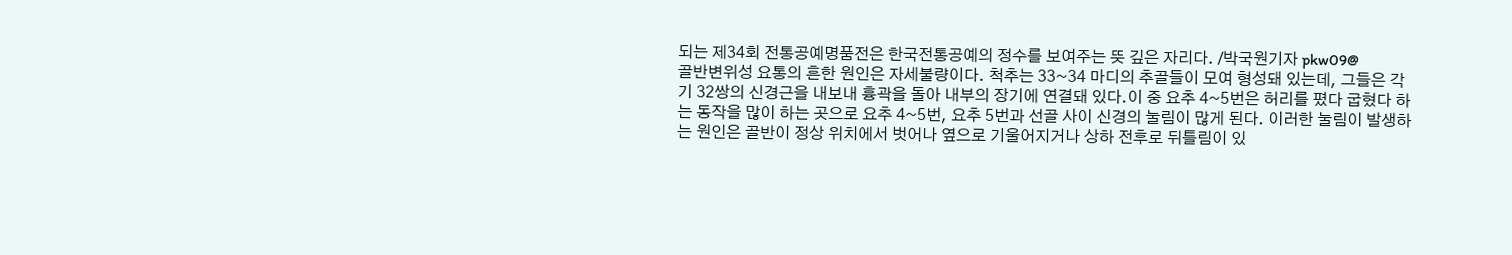되는 제34회 전통공예명품전은 한국전통공예의 정수를 보여주는 뜻 깊은 자리다. /박국원기자 pkw09@
골반변위성 요통의 흔한 원인은 자세불량이다. 척추는 33~34 마디의 추골들이 모여 형성돼 있는데, 그들은 각기 32쌍의 신경근을 내보내 흉곽을 돌아 내부의 장기에 연결돼 있다.이 중 요추 4~5번은 허리를 폈다 굽혔다 하는 동작을 많이 하는 곳으로 요추 4~5번, 요추 5번과 선골 사이 신경의 눌림이 많게 된다. 이러한 눌림이 발생하는 원인은 골반이 정상 위치에서 벗어나 옆으로 기울어지거나 상하 전후로 뒤틀림이 있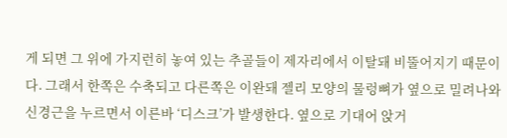게 되면 그 위에 가지런히 놓여 있는 추골들이 제자리에서 이탈돼 비뚤어지기 때문이다. 그래서 한쪽은 수축되고 다른쪽은 이완돼 젤리 모양의 물렁뼈가 옆으로 밀려나와 신경근을 누르면서 이른바 ‘디스크’가 발생한다. 옆으로 기대어 앉거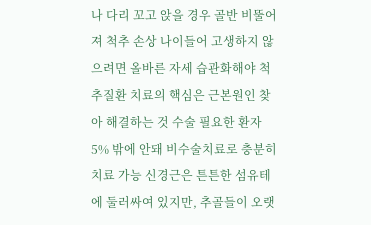나 다리 꼬고 앉을 경우 골반 비뚤어져 척추 손상 나이들어 고생하지 않으려면 올바른 자세 습관화해야 척추질환 치료의 핵심은 근본원인 찾아 해결하는 것 수술 필요한 환자 5% 밖에 안돼 비수술치료로 충분히 치료 가능 신경근은 튼튼한 섬유테에 둘러싸여 있지만, 추골들이 오랫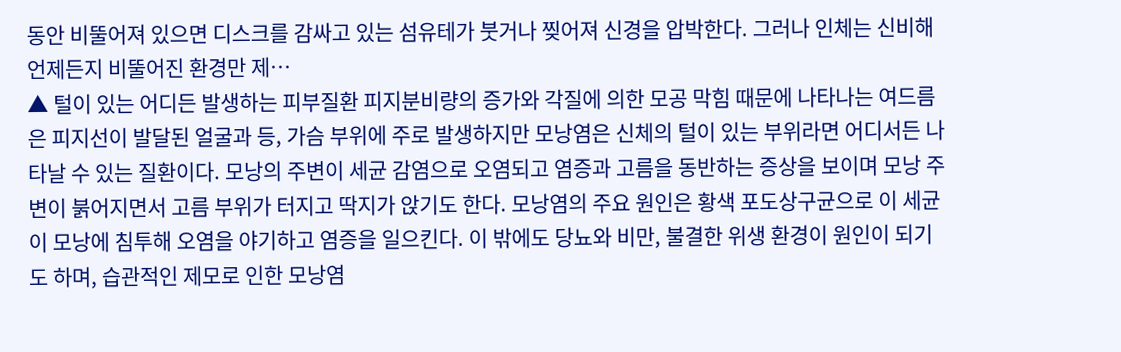동안 비뚤어져 있으면 디스크를 감싸고 있는 섬유테가 붓거나 찢어져 신경을 압박한다. 그러나 인체는 신비해 언제든지 비뚤어진 환경만 제…
▲ 털이 있는 어디든 발생하는 피부질환 피지분비량의 증가와 각질에 의한 모공 막힘 때문에 나타나는 여드름은 피지선이 발달된 얼굴과 등, 가슴 부위에 주로 발생하지만 모낭염은 신체의 털이 있는 부위라면 어디서든 나타날 수 있는 질환이다. 모낭의 주변이 세균 감염으로 오염되고 염증과 고름을 동반하는 증상을 보이며 모낭 주변이 붉어지면서 고름 부위가 터지고 딱지가 앉기도 한다. 모낭염의 주요 원인은 황색 포도상구균으로 이 세균이 모낭에 침투해 오염을 야기하고 염증을 일으킨다. 이 밖에도 당뇨와 비만, 불결한 위생 환경이 원인이 되기도 하며, 습관적인 제모로 인한 모낭염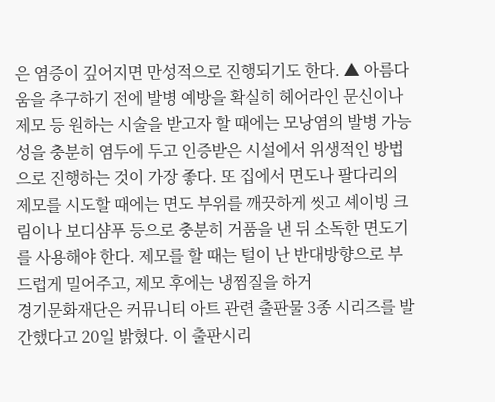은 염증이 깊어지면 만성적으로 진행되기도 한다. ▲ 아름다움을 추구하기 전에 발병 예방을 확실히 헤어라인 문신이나 제모 등 원하는 시술을 받고자 할 때에는 모낭염의 발병 가능성을 충분히 염두에 두고 인증받은 시설에서 위생적인 방법으로 진행하는 것이 가장 좋다. 또 집에서 면도나 팔다리의 제모를 시도할 때에는 면도 부위를 깨끗하게 씻고 셰이빙 크림이나 보디샴푸 등으로 충분히 거품을 낸 뒤 소독한 면도기를 사용해야 한다. 제모를 할 때는 털이 난 반대방향으로 부드럽게 밀어주고, 제모 후에는 냉찜질을 하거
경기문화재단은 커뮤니티 아트 관련 출판물 3종 시리즈를 발간했다고 20일 밝혔다. 이 출판시리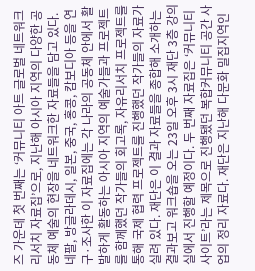즈 가운데 첫 번째는 ‘커뮤니티 아트 글로벌 네트워크 리서치 자료집’으로, 지난해 아시아 지역의 다양한 공동체 예술의 현장을 네트워크한 자료들을 담고 있다. 네팔, 방글라데시, 일본, 중국, 홍콩, 캄보디아 등을 연구·조사한 이 자료집에는 각 나라의 공동체 안에서 활발하게 활동하는 아시아 지역의 예술가들과 프로젝트를 함께했던 작가들의 회고록, 자유리서치 프로젝트를 통해 국제 협력 프로젝트를 진행했던 작가들의 자료가 실려 있다. 재단은 이 결과 자료들을 종합해 소개하는 결과보고 워크숍을 오는 23일 오후 3시 재단 3층 강의실에서 진행할 예정이다. 두 번째 자료집은 ‘커뮤니티 사이트’라는 제목으로 진행됐던 복합커뮤니티 공간 사업의 정리 자료다. 재단은 지난해 다문화 밀집지역인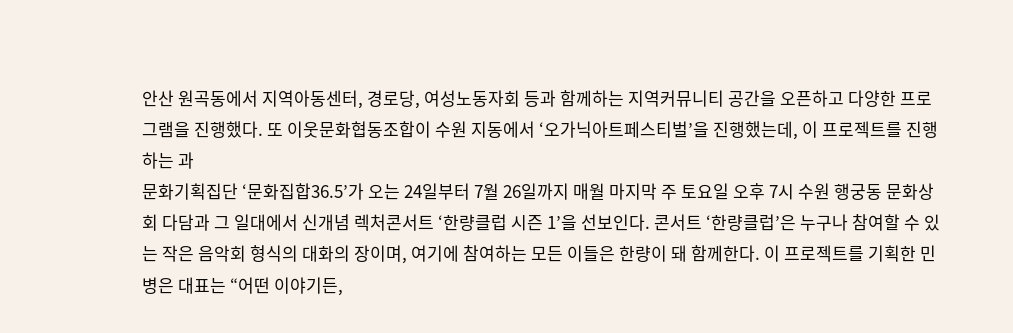안산 원곡동에서 지역아동센터, 경로당, 여성노동자회 등과 함께하는 지역커뮤니티 공간을 오픈하고 다양한 프로그램을 진행했다. 또 이웃문화협동조합이 수원 지동에서 ‘오가닉아트페스티벌’을 진행했는데, 이 프로젝트를 진행하는 과
문화기획집단 ‘문화집합36.5’가 오는 24일부터 7월 26일까지 매월 마지막 주 토요일 오후 7시 수원 행궁동 문화상회 다담과 그 일대에서 신개념 렉처콘서트 ‘한량클럽 시즌 1’을 선보인다. 콘서트 ‘한량클럽’은 누구나 참여할 수 있는 작은 음악회 형식의 대화의 장이며, 여기에 참여하는 모든 이들은 한량이 돼 함께한다. 이 프로젝트를 기획한 민병은 대표는 “어떤 이야기든,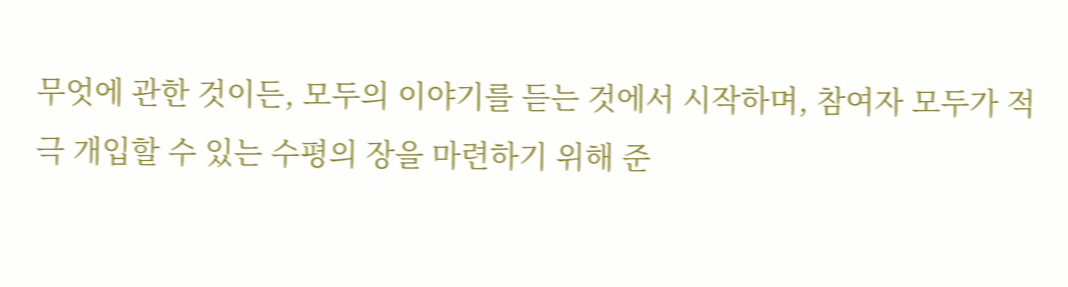무엇에 관한 것이든, 모두의 이야기를 듣는 것에서 시작하며, 참여자 모두가 적극 개입할 수 있는 수평의 장을 마련하기 위해 준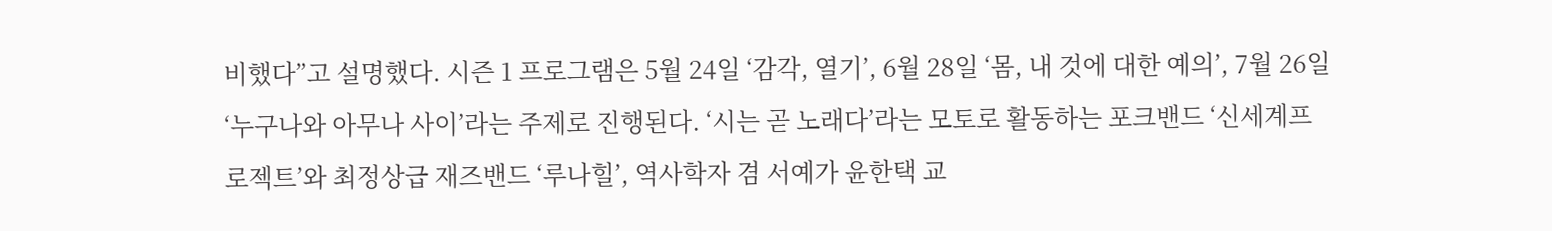비했다”고 설명했다. 시즌 1 프로그램은 5월 24일 ‘감각, 열기’, 6월 28일 ‘몸, 내 것에 대한 예의’, 7월 26일 ‘누구나와 아무나 사이’라는 주제로 진행된다. ‘시는 곧 노래다’라는 모토로 활동하는 포크밴드 ‘신세계프로젝트’와 최정상급 재즈밴드 ‘루나힐’, 역사학자 겸 서예가 윤한택 교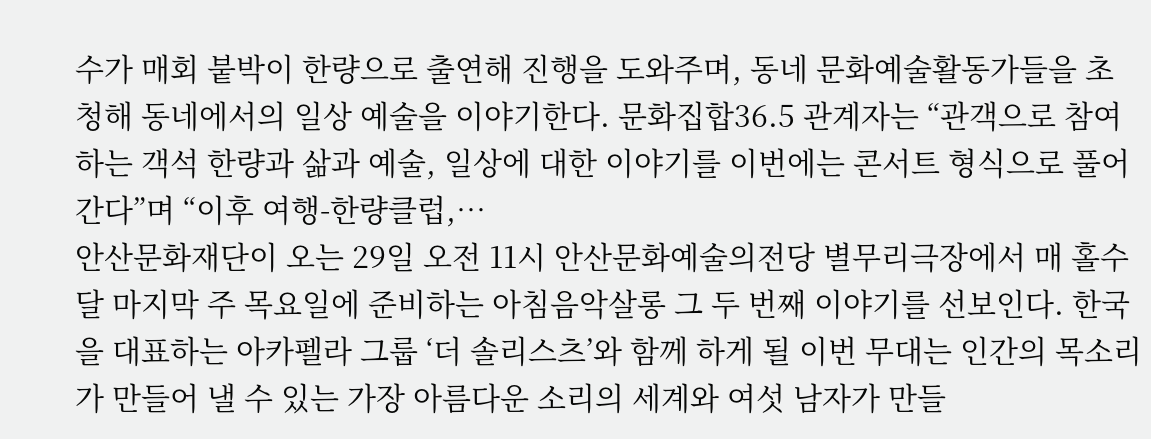수가 매회 붙박이 한량으로 출연해 진행을 도와주며, 동네 문화예술활동가들을 초청해 동네에서의 일상 예술을 이야기한다. 문화집합36.5 관계자는 “관객으로 참여하는 객석 한량과 삶과 예술, 일상에 대한 이야기를 이번에는 콘서트 형식으로 풀어간다”며 “이후 여행-한량클럽,…
안산문화재단이 오는 29일 오전 11시 안산문화예술의전당 별무리극장에서 매 홀수 달 마지막 주 목요일에 준비하는 아침음악살롱 그 두 번째 이야기를 선보인다. 한국을 대표하는 아카펠라 그룹 ‘더 솔리스츠’와 함께 하게 될 이번 무대는 인간의 목소리가 만들어 낼 수 있는 가장 아름다운 소리의 세계와 여섯 남자가 만들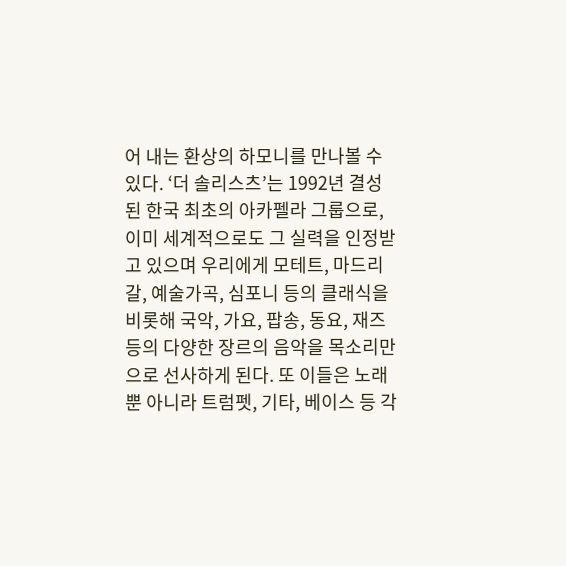어 내는 환상의 하모니를 만나볼 수 있다. ‘더 솔리스츠’는 1992년 결성된 한국 최초의 아카펠라 그룹으로, 이미 세계적으로도 그 실력을 인정받고 있으며 우리에게 모테트, 마드리갈, 예술가곡, 심포니 등의 클래식을 비롯해 국악, 가요, 팝송, 동요, 재즈 등의 다양한 장르의 음악을 목소리만으로 선사하게 된다. 또 이들은 노래뿐 아니라 트럼펫, 기타, 베이스 등 각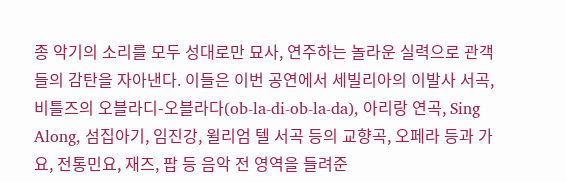종 악기의 소리를 모두 성대로만 묘사, 연주하는 놀라운 실력으로 관객들의 감탄을 자아낸다. 이들은 이번 공연에서 세빌리아의 이발사 서곡, 비틀즈의 오블라디-오블라다(ob-la-di-ob-la-da), 아리랑 연곡, Sing Along, 섬집아기, 임진강, 윌리엄 텔 서곡 등의 교향곡, 오페라 등과 가요, 전통민요, 재즈, 팝 등 음악 전 영역을 들려준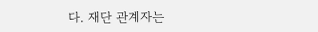다. 재단 관계자는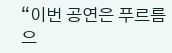“이번 공연은 푸르름으